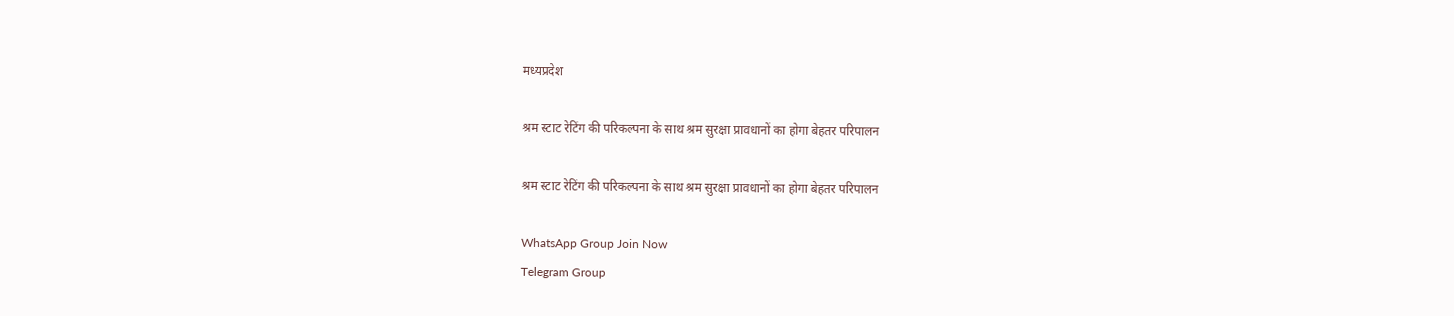मध्यप्रदेश

श्रम स्टाट रेटिंग की परिकल्पना के साथ श्रम सुरक्षा प्रावधानों का होगा बेहतर परिपालन

श्रम स्टाट रेटिंग की परिकल्पना के साथ श्रम सुरक्षा प्रावधानों का होगा बेहतर परिपालन

WhatsApp Group Join Now
Telegram Group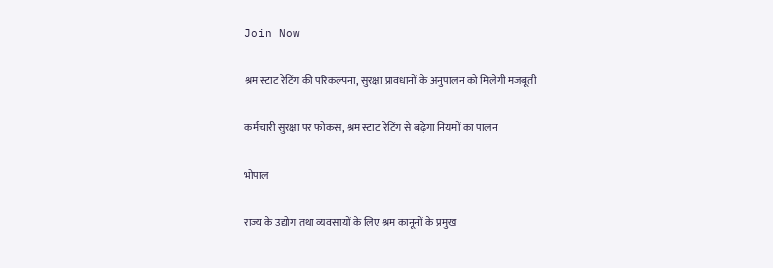Join Now

श्रम स्टाट रेटिंग की परिकल्पना, सुरक्षा प्रावधानों के अनुपालन को मिलेगी मजबूती

कर्मचारी सुरक्षा पर फोकस, श्रम स्टाट रेटिंग से बढ़ेगा नियमों का पालन

भोपाल

राज्य के उद्योग तथा व्यवसायों के लिए श्रम कानूनों के प्रमुख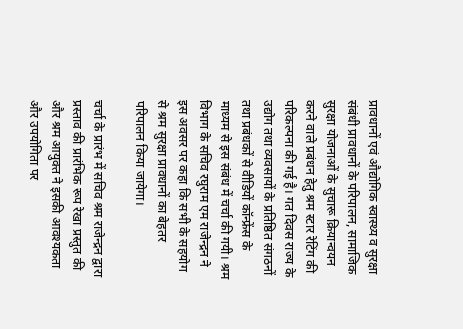प्रावधानों एवं औद्योगिक स्वास्थ्य व सुरक्षा संबंधी प्रावधानों के परिपालन, सामाजिक सुरक्षा योजनाओं के सुचारू क्रियान्वयन करने वाले प्रबंधन हेतु श्रम स्टार रेटिंग की परिकल्पना की गई है। गत दिवस राज्य के उद्योग तथा व्यवसायों के प्रतिष्ठित संगठनों तथा प्रबंधकों से वीडियों कॉन्फ्रेंस के माध्यम से इस संबंध में चर्चा की गयी। श्रम विभाग के सचिव रघुराम एम राजेन्द्रन ने इस अवसर पर कहा कि सभी के सहयोग से श्रम सुरक्षा प्रावधानों का बेहतर परिपालन किया जायेगा।

चर्चा के प्रारंभ में सचिव श्रम राजेन्द्रन द्वारा प्रस्ताव की प्रारंभिक रूप रेखा प्रस्तुत की और श्रम आयुक्त ने इसकी आवश्यकता और उपयोगिता पर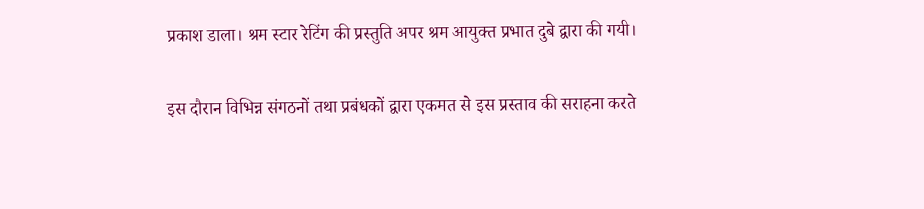प्रकाश डाला। श्रम स्टार रेटिंग की प्रस्तुति अपर श्रम आयुक्त प्रभात दुबे द्वारा की गयी।

इस दौरान विभिन्न संगठनों तथा प्रबंधकों द्वारा एकमत से इस प्रस्ताव की सराहना करते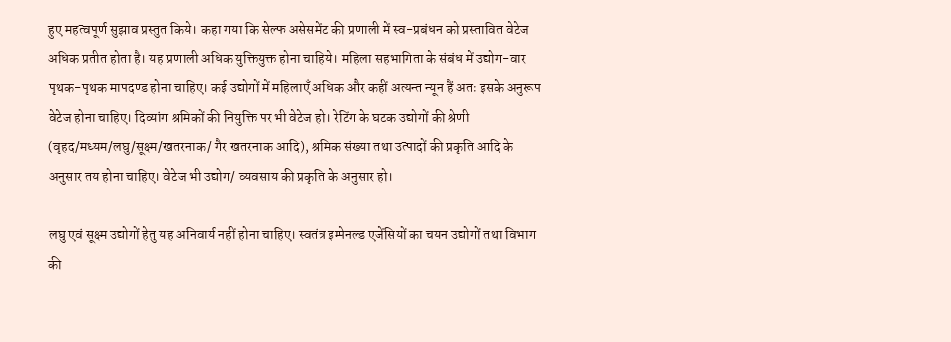हुए महत्वपूर्ण सुझाव प्रस्तुत किये। कहा गया कि सेल्फ असेसमेंट की प्रणाली में स्व-प्रबंधन को प्रस्तावित वेटेज अधिक प्रतीत होता है। यह प्रणाली अधिक युक्तियुक्त होना चाहिये। महिला सहभागिता के संबंध में उद्योग-वार पृथक-पृथक मापदण्ड होना चाहिए। कई उद्योगों में महिलाएँ अधिक और कहीं अत्यन्त न्यून हैं अतः इसके अनुरूप वेटेज होना चाहिए। दिव्यांग श्रमिकों की नियुक्ति पर भी वेटेज हो। रेटिंग के घटक उद्योगों की श्रेणी (वृहद/मध्यम/लघु/सूक्ष्म/खतरनाक/ गैर खतरनाक आदि), श्रमिक संख्या तथा उत्पादों की प्रकृति आदि के अनुसार तय होना चाहिए। वेटेज भी उद्योग/ व्यवसाय की प्रकृति के अनुसार हो।

लघु एवं सूक्ष्म उद्योगों हेतु यह अनिवार्य नहीं होना चाहिए। स्वतंत्र इम्पेनल्ड एजेंसियों का चयन उद्योगों तथा विभाग की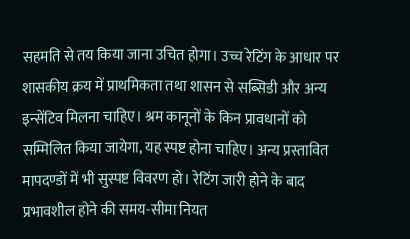सहमति से तय किया जाना उचित होगा। उच्च रेटिंग के आधार पर शासकीय क्रय में प्राथमिकता तथा शासन से सब्सिडी और अन्य इन्सेंटिव मिलना चाहिए। श्रम कानूनों के किन प्रावधानों को सम्मिलित किया जायेगा, यह स्पष्ट होना चाहिए। अन्य प्रस्तावित मापदण्डों में भी सुस्पष्ट विवरण हो। रेटिंग जारी होने के बाद प्रभावशील होने की समय-सीमा नियत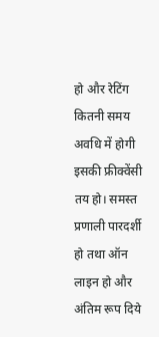हो और रेटिंग कितनी समय अवधि में होगी इसकी फ्रीक्वेंसी तय हो। समस्त प्रणाली पारदर्शी हो तथा ऑन लाइन हो और अंतिम रूप दिये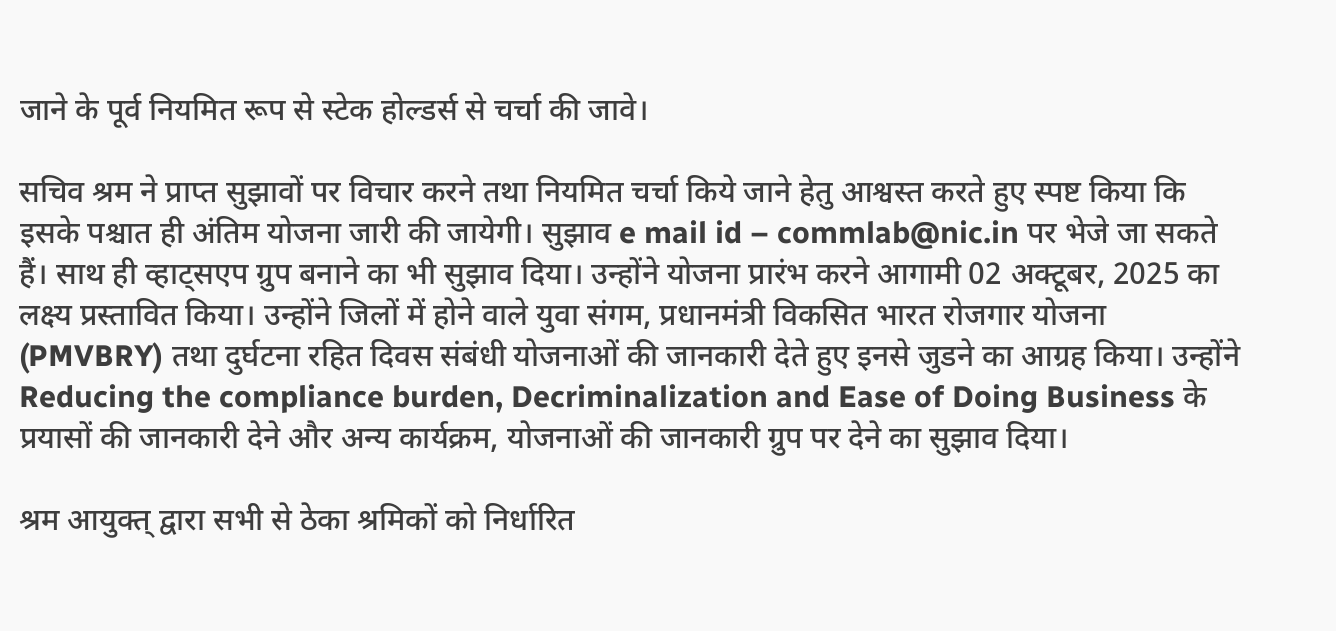जाने के पूर्व नियमित रूप से स्टेक होल्डर्स से चर्चा की जावे।

सचिव श्रम ने प्राप्त सुझावों पर विचार करने तथा नियमित चर्चा किये जाने हेतु आश्वस्त करते हुए स्पष्ट किया कि इसके पश्चात ही अंतिम योजना जारी की जायेगी। सुझाव e mail id – commlab@nic.in पर भेजे जा सकते हैं। साथ ही व्हाट्सएप ग्रुप बनाने का भी सुझाव दिया। उन्होंने योजना प्रारंभ करने आगामी 02 अक्टूबर, 2025 का लक्ष्य प्रस्तावित किया। उन्होंने जिलों में होने वाले युवा संगम, प्रधानमंत्री विकसित भारत रोजगार योजना (PMVBRY) तथा दुर्घटना रहित दिवस संबंधी योजनाओं की जानकारी देते हुए इनसे जुडने का आग्रह किया। उन्होंने Reducing the compliance burden, Decriminalization and Ease of Doing Business के प्रयासों की जानकारी देने और अन्य कार्यक्रम, योजनाओं की जानकारी ग्रुप पर देने का सुझाव दिया।

श्रम आयुक्त् द्वारा सभी से ठेका श्रमिकों को निर्धारित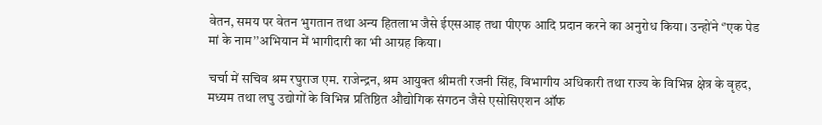वेतन, समय पर वेतन भुगतान तथा अन्य हितलाभ जैसे ईएसआइ तथा पीएफ आदि प्रदान करने का अनुरोध किया। उन्होंने ‘’एक पेड मां के नाम’’अभियान में भागीदारी का भी आग्रह किया।

चर्चा में सचिव श्रम रघुराज एम. राजेन्द्रन, श्रम आयुक्त श्रीमती रजनी सिंह, विभागीय अधिकारी तथा राज्य के विभिन्न क्षेत्र के वृहद, मध्यम तथा लघु उद्योगों के विभिन्न प्रतिष्ठित औद्योगिक संगठन जैसे एसोसिएशन ऑफ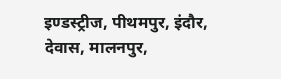इण्डस्ट्रीज, पीथमपुर, इंदौर, देवास, मालनपुर,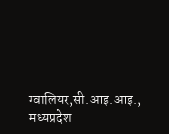ग्वालियर,सी.आइ.आइ., मध्यप्रदेश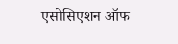एसोसिएशन ऑफ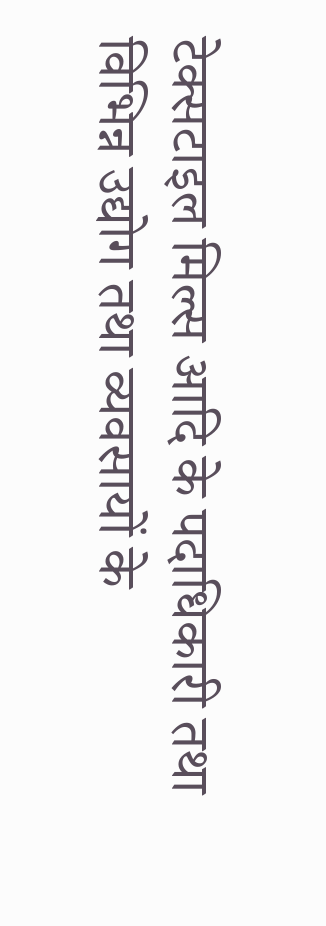टेक्सटाइल मिल्स आदि के पदाधिकारी तथा विभिन्न उद्योग तथा व्यवसायों के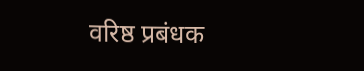वरिष्ठ प्रबंधक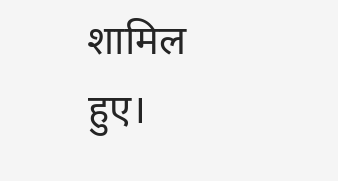शामिल हुए।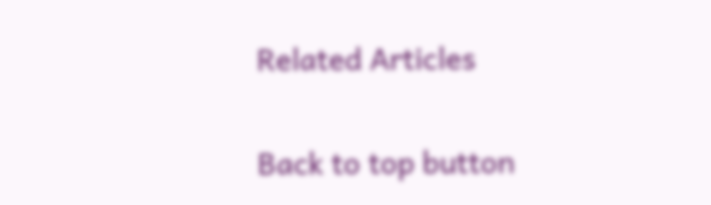Related Articles

Back to top button